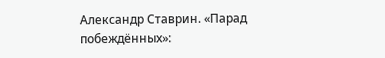Александр Ставрин. «Парад побеждённых»: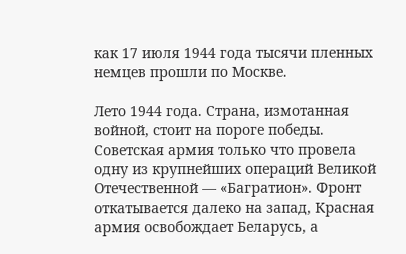как 17 июля 1944 года тысячи пленных немцев прошли по Москве.

Лето 1944 года. Страна, измотанная войной, стоит на пороге победы. Советская армия только что провела одну из крупнейших операций Великой Отечественной — «Багратион». Фронт откатывается далеко на запад, Красная армия освобождает Беларусь, а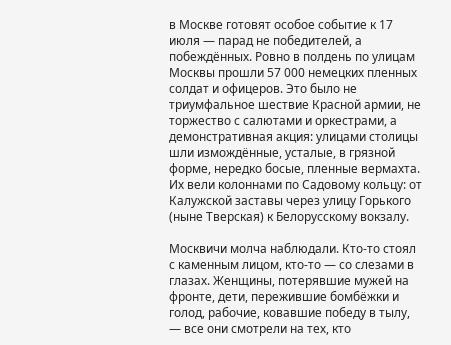в Москве готовят особое событие к 17 июля — парад не победителей, а побеждённых. Ровно в полдень по улицам Москвы прошли 57 000 немецких пленных солдат и офицеров. Это было не триумфальное шествие Красной армии, не торжество с салютами и оркестрами, а демонстративная акция: улицами столицы шли измождённые, усталые, в грязной форме, нередко босые, пленные вермахта. Их вели колоннами по Садовому кольцу: от Калужской заставы через улицу Горького (ныне Тверская) к Белорусскому вокзалу.

Москвичи молча наблюдали. Кто-то стоял с каменным лицом, кто-то — со слезами в глазах. Женщины, потерявшие мужей на фронте, дети, пережившие бомбёжки и голод, рабочие, ковавшие победу в тылу, — все они смотрели на тех, кто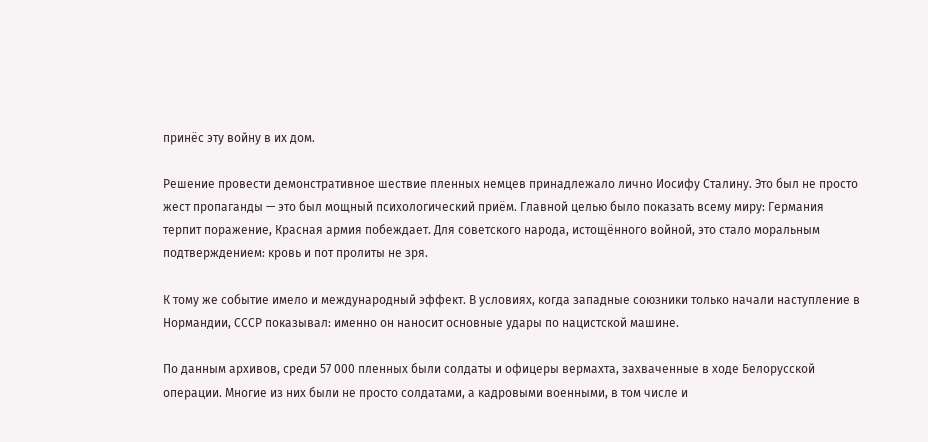принёс эту войну в их дом.

Решение провести демонстративное шествие пленных немцев принадлежало лично Иосифу Сталину. Это был не просто жест пропаганды — это был мощный психологический приём. Главной целью было показать всему миру: Германия терпит поражение, Красная армия побеждает. Для советского народа, истощённого войной, это стало моральным подтверждением: кровь и пот пролиты не зря.

К тому же событие имело и международный эффект. В условиях, когда западные союзники только начали наступление в Нормандии, СССР показывал: именно он наносит основные удары по нацистской машине.

По данным архивов, среди 57 000 пленных были солдаты и офицеры вермахта, захваченные в ходе Белорусской операции. Многие из них были не просто солдатами, а кадровыми военными, в том числе и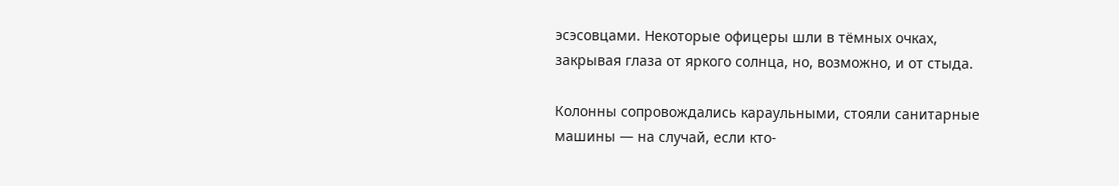эсэсовцами. Некоторые офицеры шли в тёмных очках, закрывая глаза от яркого солнца, но, возможно, и от стыда.

Колонны сопровождались караульными, стояли санитарные машины — на случай, если кто-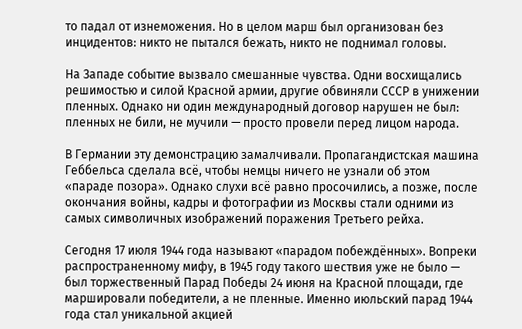то падал от изнеможения. Но в целом марш был организован без инцидентов: никто не пытался бежать, никто не поднимал головы.

На Западе событие вызвало смешанные чувства. Одни восхищались решимостью и силой Красной армии, другие обвиняли СССР в унижении пленных. Однако ни один международный договор нарушен не был: пленных не били, не мучили — просто провели перед лицом народа.

В Германии эту демонстрацию замалчивали. Пропагандистская машина Геббельса сделала всё, чтобы немцы ничего не узнали об этом «параде позора». Однако слухи всё равно просочились, а позже, после окончания войны, кадры и фотографии из Москвы стали одними из самых символичных изображений поражения Третьего рейха.

Сегодня 17 июля 1944 года называют «парадом побеждённых». Вопреки распространенному мифу, в 1945 году такого шествия уже не было — был торжественный Парад Победы 24 июня на Красной площади, где маршировали победители, а не пленные. Именно июльский парад 1944 года стал уникальной акцией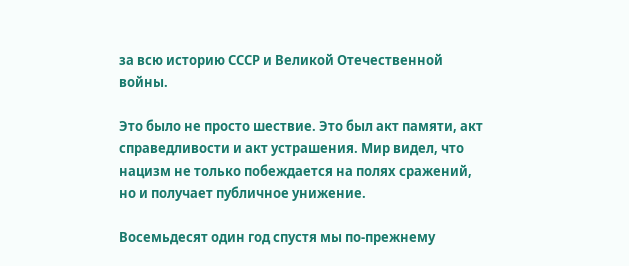за всю историю СССР и Великой Отечественной войны.

Это было не просто шествие. Это был акт памяти, акт справедливости и акт устрашения. Мир видел, что нацизм не только побеждается на полях сражений, но и получает публичное унижение.

Восемьдесят один год спустя мы по‑прежнему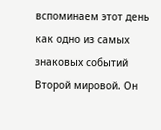вспоминаем этот день как одно из самых знаковых событий Второй мировой. Он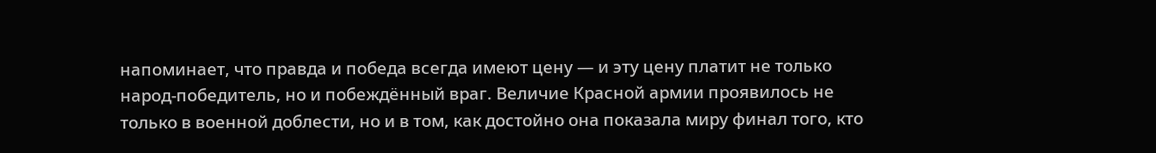напоминает, что правда и победа всегда имеют цену — и эту цену платит не только народ-победитель, но и побеждённый враг. Величие Красной армии проявилось не только в военной доблести, но и в том, как достойно она показала миру финал того, кто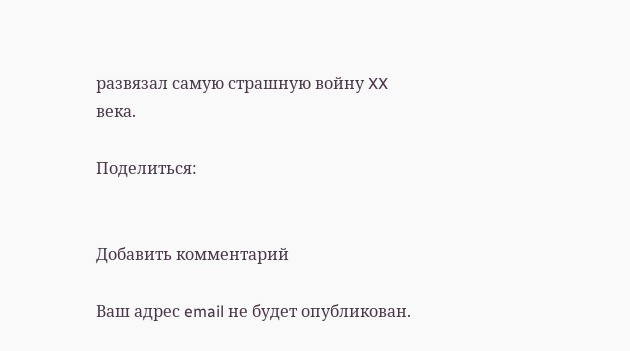развязал самую страшную войну XX века.

Поделиться:


Добавить комментарий

Ваш адрес email не будет опубликован.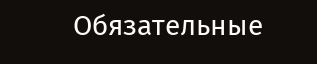Обязательные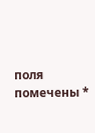поля помечены *